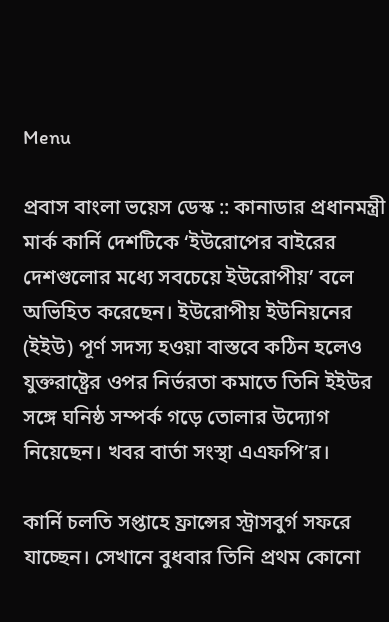Menu

প্রবাস বাংলা ভয়েস ডেস্ক :: কানাডার প্রধানমন্ত্রী মার্ক কার্নি দেশটিকে ‘ইউরোপের বাইরের দেশগুলোর মধ্যে সবচেয়ে ইউরোপীয়’ বলে অভিহিত করেছেন। ইউরোপীয় ইউনিয়নের (ইইউ) পূর্ণ সদস্য হওয়া বাস্তবে কঠিন হলেও যুক্তরাষ্ট্রের ওপর নির্ভরতা কমাতে তিনি ইইউর সঙ্গে ঘনিষ্ঠ সম্পর্ক গড়ে তোলার উদ্যোগ নিয়েছেন। খবর বার্তা সংস্থা এএফপি’র।

কার্নি চলতি সপ্তাহে ফ্রান্সের স্ট্রাসবুর্গ সফরে যাচ্ছেন। সেখানে বুধবার তিনি প্রথম কোনো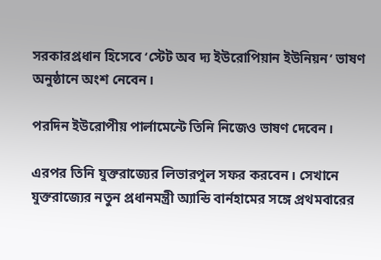সরকারপ্রধান হিসেবে ‘স্টেট অব দ্য ইউরোপিয়ান ইউনিয়ন’ ভাষণ অনুষ্ঠানে অংশ নেবেন।

পরদিন ইউরোপীয় পার্লামেন্টে তিনি নিজেও ভাষণ দেবেন।

এরপর তিনি যুক্তরাজ্যের লিভারপুল সফর করবেন। সেখানে যুক্তরাজ্যের নতুন প্রধানমন্ত্রী অ্যান্ডি বার্নহামের সঙ্গে প্রথমবারের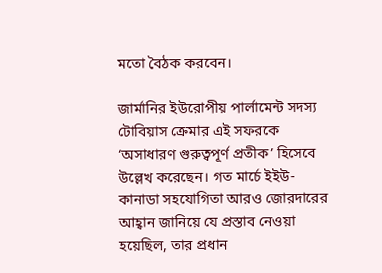মতো বৈঠক করবেন।

জার্মানির ইউরোপীয় পার্লামেন্ট সদস্য টোবিয়াস ক্রেমার এই সফরকে ‘অসাধারণ গুরুত্বপূর্ণ প্রতীক’ হিসেবে উল্লেখ করেছেন। গত মার্চে ইইউ-কানাডা সহযোগিতা আরও জোরদারের আহ্বান জানিয়ে যে প্রস্তাব নেওয়া হয়েছিল, তার প্রধান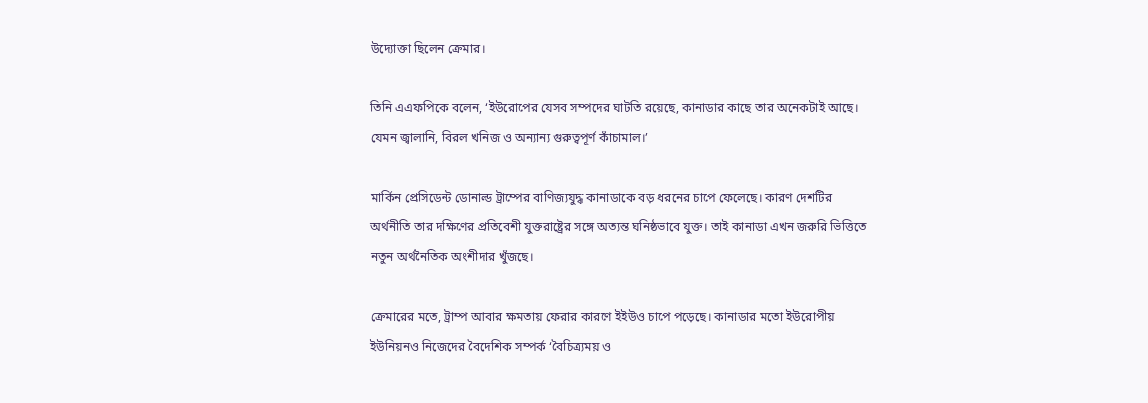উদ্যোক্তা ছিলেন ক্রেমার।

তিনি এএফপিকে বলেন, ‘ইউরোপের যেসব সম্পদের ঘাটতি রয়েছে, কানাডার কাছে তার অনেকটাই আছে। যেমন জ্বালানি, বিরল খনিজ ও অন্যান্য গুরুত্বপূর্ণ কাঁচামাল।’

মার্কিন প্রেসিডেন্ট ডোনাল্ড ট্রাম্পের বাণিজ্যযুদ্ধ কানাডাকে বড় ধরনের চাপে ফেলেছে। কারণ দেশটির অর্থনীতি তার দক্ষিণের প্রতিবেশী যুক্তরাষ্ট্রের সঙ্গে অত্যন্ত ঘনিষ্ঠভাবে যুক্ত। তাই কানাডা এখন জরুরি ভিত্তিতে নতুন অর্থনৈতিক অংশীদার খুঁজছে।

ক্রেমারের মতে, ট্রাম্প আবার ক্ষমতায় ফেরার কারণে ইইউও চাপে পড়েছে। কানাডার মতো ইউরোপীয় ইউনিয়নও নিজেদের বৈদেশিক সম্পর্ক ‘বৈচিত্র্যময় ও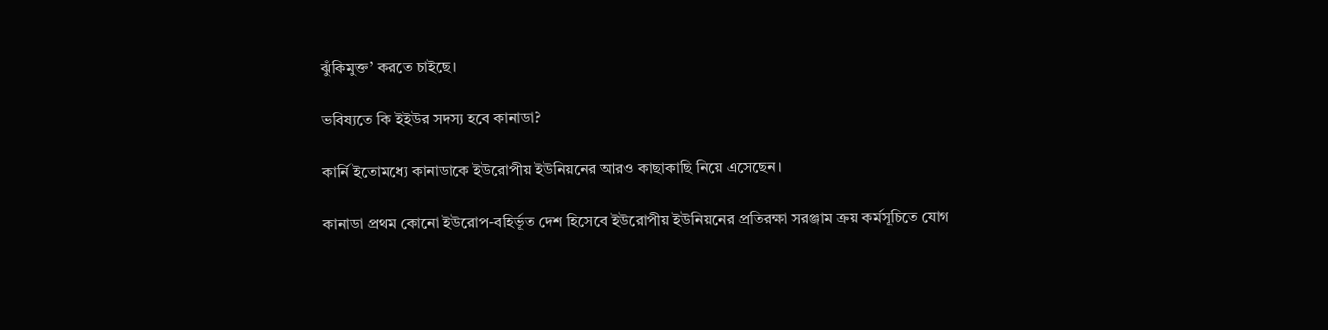ঝুঁকিমুক্ত’ করতে চাইছে।

ভবিষ্যতে কি ইইউর সদস্য হবে কানাডা?

কার্নি ইতোমধ্যে কানাডাকে ইউরোপীয় ইউনিয়নের আরও কাছাকাছি নিয়ে এসেছেন।

কানাডা প্রথম কোনো ইউরোপ-বহির্ভূত দেশ হিসেবে ইউরোপীয় ইউনিয়নের প্রতিরক্ষা সরঞ্জাম ক্রয় কর্মসূচিতে যোগ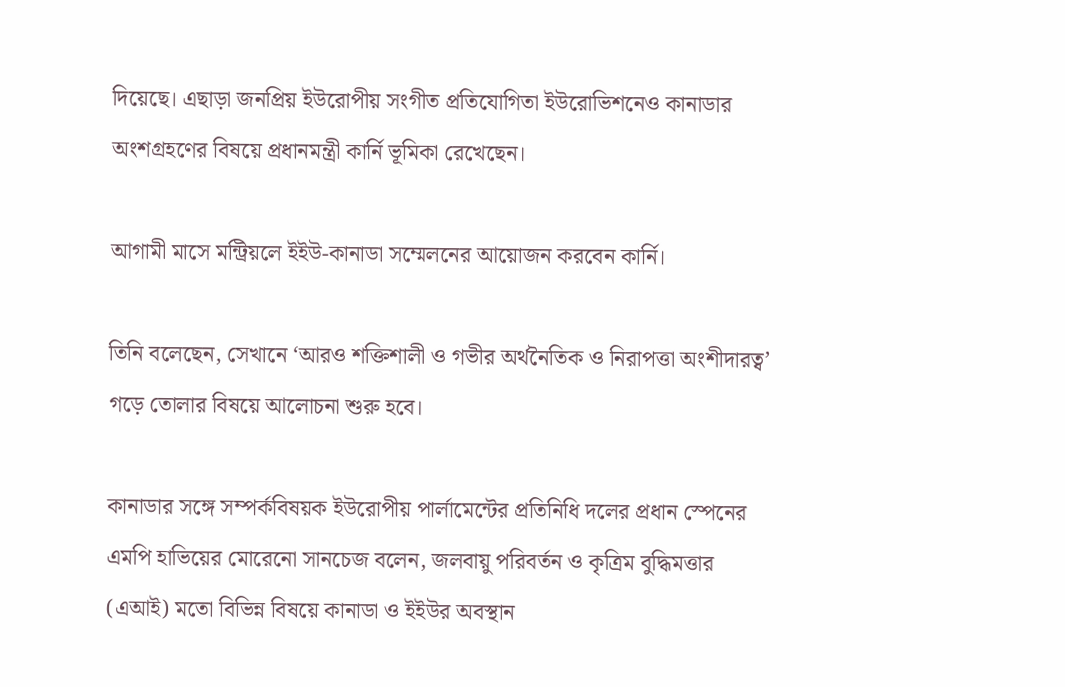দিয়েছে। এছাড়া জনপ্রিয় ইউরোপীয় সংগীত প্রতিযোগিতা ইউরোভিশনেও কানাডার অংশগ্রহণের বিষয়ে প্রধানমন্ত্রী কার্নি ভূমিকা রেখেছেন।

আগামী মাসে মন্ট্রিয়লে ইইউ-কানাডা সম্মেলনের আয়োজন করবেন কার্নি।

তিনি বলেছেন, সেখানে ‘আরও শক্তিশালী ও গভীর অর্থনৈতিক ও নিরাপত্তা অংশীদারত্ব’ গড়ে তোলার বিষয়ে আলোচনা শুরু হবে।

কানাডার সঙ্গে সম্পর্কবিষয়ক ইউরোপীয় পার্লামেন্টের প্রতিনিধি দলের প্রধান স্পেনের এমপি হাভিয়ের মোরেনো সানচেজ বলেন, জলবায়ু পরিবর্তন ও কৃত্রিম বুদ্ধিমত্তার (এআই) মতো বিভিন্ন বিষয়ে কানাডা ও ইইউর অবস্থান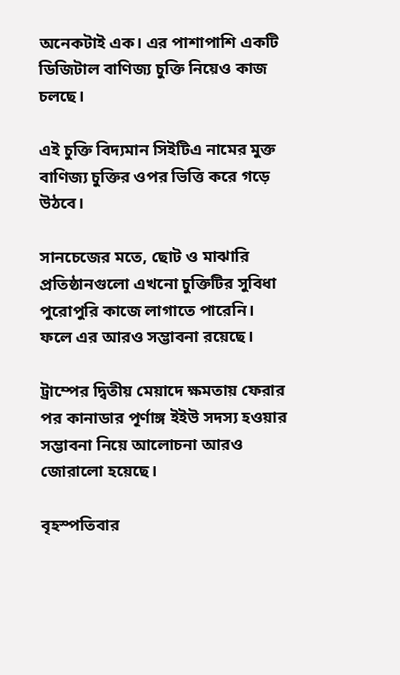অনেকটাই এক। এর পাশাপাশি একটি ডিজিটাল বাণিজ্য চুক্তি নিয়েও কাজ চলছে।

এই চুক্তি বিদ্যমান সিইটিএ নামের মুক্ত বাণিজ্য চুক্তির ওপর ভিত্তি করে গড়ে উঠবে।

সানচেজের মতে, ছোট ও মাঝারি প্রতিষ্ঠানগুলো এখনো চুক্তিটির সুবিধা পুরোপুরি কাজে লাগাতে পারেনি। ফলে এর আরও সম্ভাবনা রয়েছে।

ট্রাম্পের দ্বিতীয় মেয়াদে ক্ষমতায় ফেরার পর কানাডার পূর্ণাঙ্গ ইইউ সদস্য হওয়ার সম্ভাবনা নিয়ে আলোচনা আরও জোরালো হয়েছে।

বৃহস্পতিবার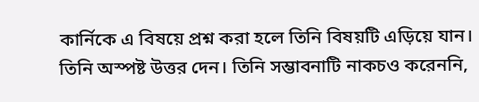কার্নিকে এ বিষয়ে প্রশ্ন করা হলে তিনি বিষয়টি এড়িয়ে যান। তিনি অস্পষ্ট উত্তর দেন। তিনি সম্ভাবনাটি নাকচও করেননি,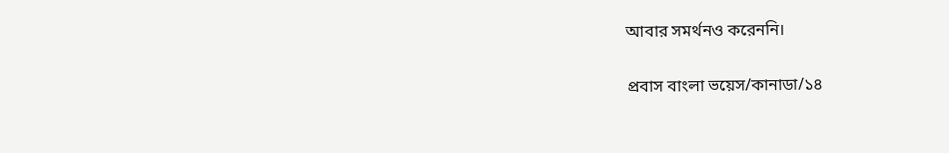আবার সমর্থনও করেননি।

প্রবাস বাংলা ভয়েস/কানাডা/১৪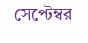সেপ্টেম্বর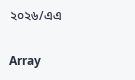২০২৬/এএ


Array